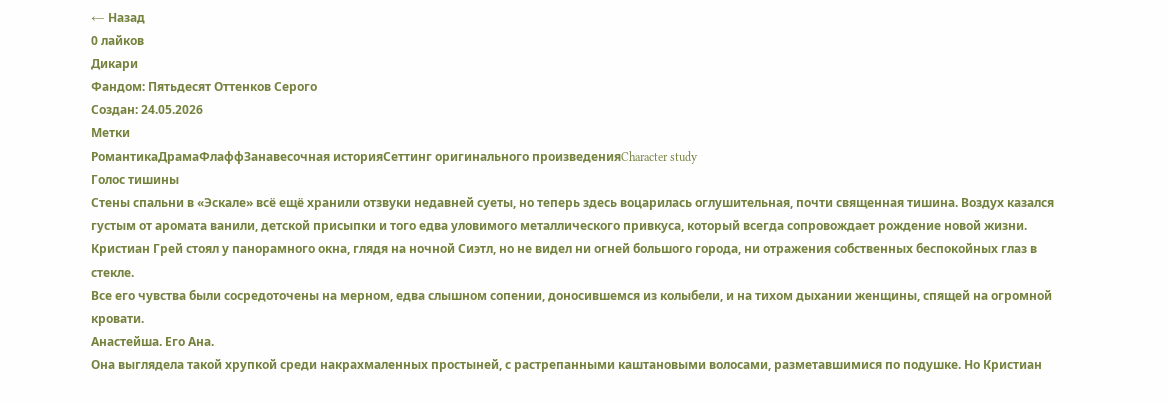← Назад
0 лайков
Дикари
Фандом: Пятьдесят Оттенков Серого
Создан: 24.05.2026
Метки
РомантикаДрамаФлаффЗанавесочная историяСеттинг оригинального произведенияCharacter study
Голос тишины
Стены спальни в «Эскале» всё ещё хранили отзвуки недавней суеты, но теперь здесь воцарилась оглушительная, почти священная тишина. Воздух казался густым от аромата ванили, детской присыпки и того едва уловимого металлического привкуса, который всегда сопровождает рождение новой жизни. Кристиан Грей стоял у панорамного окна, глядя на ночной Сиэтл, но не видел ни огней большого города, ни отражения собственных беспокойных глаз в стекле.
Все его чувства были сосредоточены на мерном, едва слышном сопении, доносившемся из колыбели, и на тихом дыхании женщины, спящей на огромной кровати.
Анастейша. Его Ана.
Она выглядела такой хрупкой среди накрахмаленных простыней, с растрепанными каштановыми волосами, разметавшимися по подушке. Но Кристиан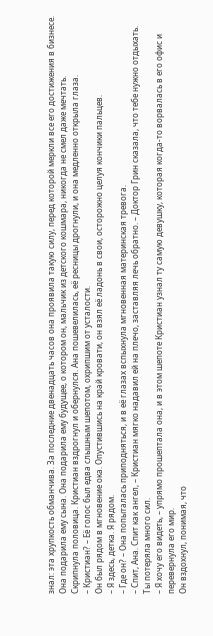знал: эта хрупкость обманчива. За последние двенадцать часов она проявила такую силу, перед которой меркли все его достижения в бизнесе. Она подарила ему сына. Она подарила ему будущее, о котором он, мальчик из детского кошмара, никогда не смел даже мечтать.
Скрипнула половица. Кристиан вздрогнул и обернулся. Ана пошевелилась, её ресницы дрогнули, и она медленно открыла глаза.
– Кристиан? – Её голос был едва слышным шепотом, охрипшим от усталости.
Он был рядом в мгновение ока. Опустившись на край кровати, он взял её ладонь в свои, осторожно целуя кончики пальцев.
– Я здесь, детка. Я рядом.
– Где он? – Она попыталась приподняться, и в её глазах вспыхнула мгновенная материнская тревога.
– Спит, Ана. Спит как ангел, – Кристиан мягко надавил ей на плечо, заставляя лечь обратно. – Доктор Грин сказала, что тебе нужно отдыхать. Ты потеряла много сил.
– Я хочу его видеть, – упрямо прошептала она, и в этом шепоте Кристиан узнал ту самую девушку, которая когда-то ворвалась в его офис и перевернула его мир.
Он вздохнул, понимая, что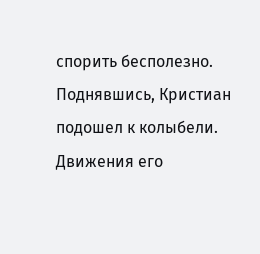спорить бесполезно. Поднявшись, Кристиан подошел к колыбели. Движения его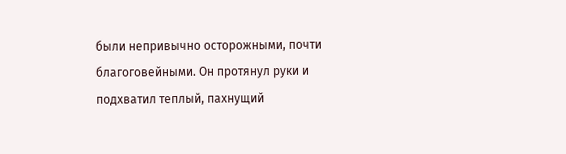были непривычно осторожными, почти благоговейными. Он протянул руки и подхватил теплый, пахнущий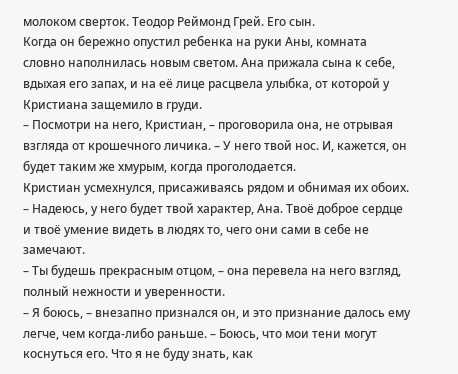молоком сверток. Теодор Реймонд Грей. Его сын.
Когда он бережно опустил ребенка на руки Аны, комната словно наполнилась новым светом. Ана прижала сына к себе, вдыхая его запах, и на её лице расцвела улыбка, от которой у Кристиана защемило в груди.
– Посмотри на него, Кристиан, – проговорила она, не отрывая взгляда от крошечного личика. – У него твой нос. И, кажется, он будет таким же хмурым, когда проголодается.
Кристиан усмехнулся, присаживаясь рядом и обнимая их обоих.
– Надеюсь, у него будет твой характер, Ана. Твоё доброе сердце и твоё умение видеть в людях то, чего они сами в себе не замечают.
– Ты будешь прекрасным отцом, – она перевела на него взгляд, полный нежности и уверенности.
– Я боюсь, – внезапно признался он, и это признание далось ему легче, чем когда-либо раньше. – Боюсь, что мои тени могут коснуться его. Что я не буду знать, как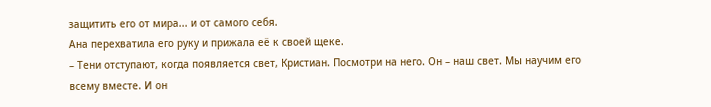защитить его от мира... и от самого себя.
Ана перехватила его руку и прижала её к своей щеке.
– Тени отступают, когда появляется свет, Кристиан. Посмотри на него. Он – наш свет. Мы научим его всему вместе. И он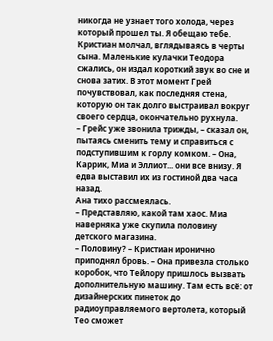никогда не узнает того холода, через который прошел ты. Я обещаю тебе.
Кристиан молчал, вглядываясь в черты сына. Маленькие кулачки Теодора сжались, он издал короткий звук во сне и снова затих. В этот момент Грей почувствовал, как последняя стена, которую он так долго выстраивал вокруг своего сердца, окончательно рухнула.
– Грейс уже звонила трижды, – сказал он, пытаясь сменить тему и справиться с подступившим к горлу комком. – Она, Каррик, Миа и Эллиот... они все внизу. Я едва выставил их из гостиной два часа назад.
Ана тихо рассмеялась.
– Представляю, какой там хаос. Миа наверняка уже скупила половину детского магазина.
– Половину? – Кристиан иронично приподнял бровь. – Она привезла столько коробок, что Тейлору пришлось вызвать дополнительную машину. Там есть всё: от дизайнерских пинеток до радиоуправляемого вертолета, который Тео сможет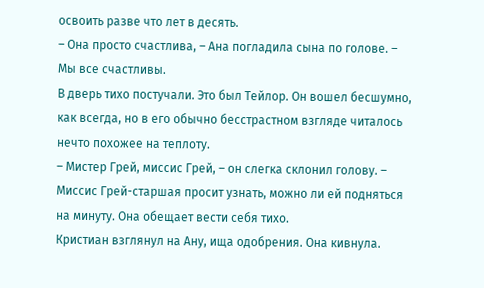освоить разве что лет в десять.
– Она просто счастлива, – Ана погладила сына по голове. – Мы все счастливы.
В дверь тихо постучали. Это был Тейлор. Он вошел бесшумно, как всегда, но в его обычно бесстрастном взгляде читалось нечто похожее на теплоту.
– Мистер Грей, миссис Грей, – он слегка склонил голову. – Миссис Грей-старшая просит узнать, можно ли ей подняться на минуту. Она обещает вести себя тихо.
Кристиан взглянул на Ану, ища одобрения. Она кивнула.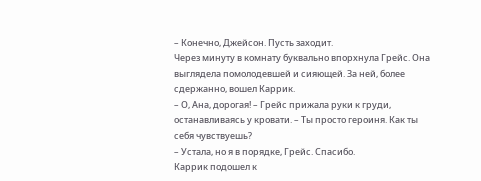– Конечно, Джейсон. Пусть заходит.
Через минуту в комнату буквально впорхнула Грейс. Она выглядела помолодевшей и сияющей. За ней, более сдержанно, вошел Каррик.
– О, Ана, дорогая! – Грейс прижала руки к груди, останавливаясь у кровати. – Ты просто героиня. Как ты себя чувствуешь?
– Устала, но я в порядке, Грейс. Спасибо.
Каррик подошел к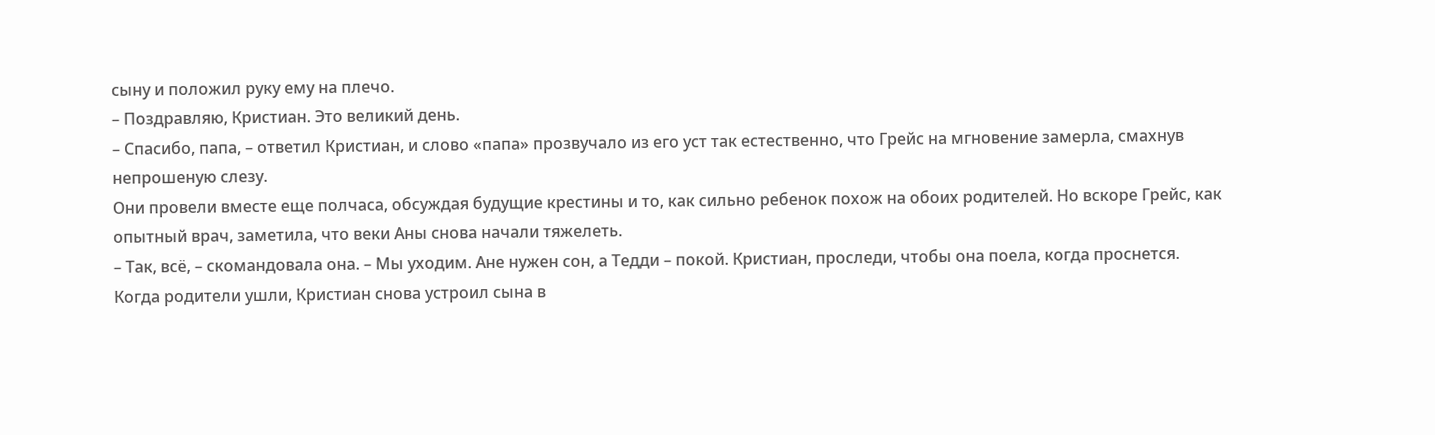сыну и положил руку ему на плечо.
– Поздравляю, Кристиан. Это великий день.
– Спасибо, папа, – ответил Кристиан, и слово «папа» прозвучало из его уст так естественно, что Грейс на мгновение замерла, смахнув непрошеную слезу.
Они провели вместе еще полчаса, обсуждая будущие крестины и то, как сильно ребенок похож на обоих родителей. Но вскоре Грейс, как опытный врач, заметила, что веки Аны снова начали тяжелеть.
– Так, всё, – скомандовала она. – Мы уходим. Ане нужен сон, а Тедди – покой. Кристиан, проследи, чтобы она поела, когда проснется.
Когда родители ушли, Кристиан снова устроил сына в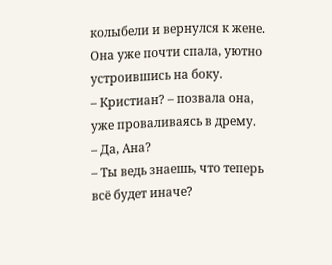колыбели и вернулся к жене. Она уже почти спала, уютно устроившись на боку.
– Кристиан? – позвала она, уже проваливаясь в дрему.
– Да, Ана?
– Ты ведь знаешь, что теперь всё будет иначе?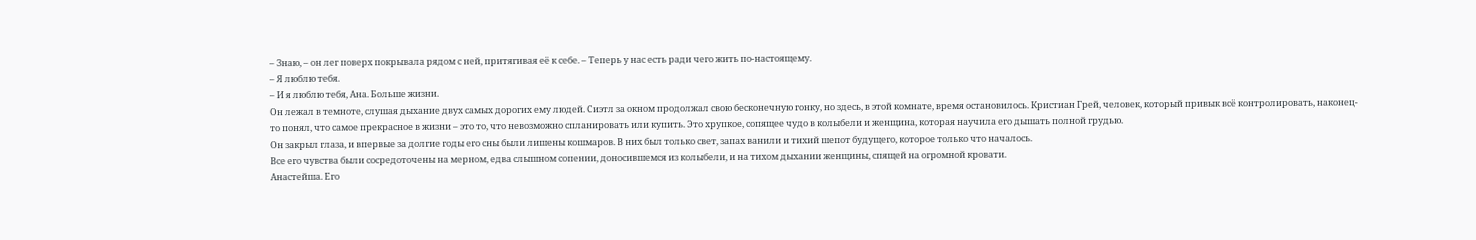– Знаю, – он лег поверх покрывала рядом с ней, притягивая её к себе. – Теперь у нас есть ради чего жить по-настоящему.
– Я люблю тебя.
– И я люблю тебя, Ана. Больше жизни.
Он лежал в темноте, слушая дыхание двух самых дорогих ему людей. Сиэтл за окном продолжал свою бесконечную гонку, но здесь, в этой комнате, время остановилось. Кристиан Грей, человек, который привык всё контролировать, наконец-то понял, что самое прекрасное в жизни – это то, что невозможно спланировать или купить. Это хрупкое, сопящее чудо в колыбели и женщина, которая научила его дышать полной грудью.
Он закрыл глаза, и впервые за долгие годы его сны были лишены кошмаров. В них был только свет, запах ванили и тихий шепот будущего, которое только что началось.
Все его чувства были сосредоточены на мерном, едва слышном сопении, доносившемся из колыбели, и на тихом дыхании женщины, спящей на огромной кровати.
Анастейша. Его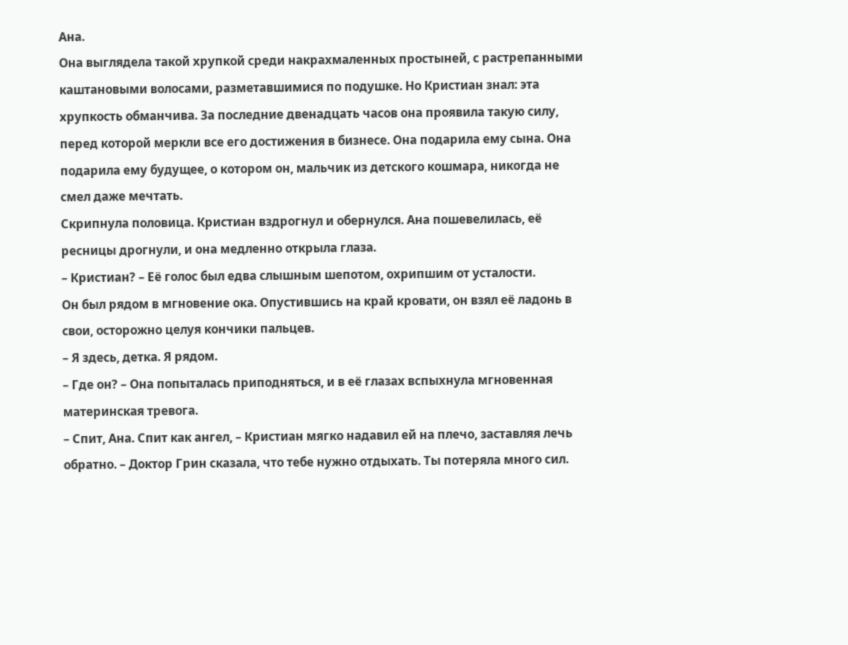Ана.
Она выглядела такой хрупкой среди накрахмаленных простыней, с растрепанными каштановыми волосами, разметавшимися по подушке. Но Кристиан знал: эта хрупкость обманчива. За последние двенадцать часов она проявила такую силу, перед которой меркли все его достижения в бизнесе. Она подарила ему сына. Она подарила ему будущее, о котором он, мальчик из детского кошмара, никогда не смел даже мечтать.
Скрипнула половица. Кристиан вздрогнул и обернулся. Ана пошевелилась, её ресницы дрогнули, и она медленно открыла глаза.
– Кристиан? – Её голос был едва слышным шепотом, охрипшим от усталости.
Он был рядом в мгновение ока. Опустившись на край кровати, он взял её ладонь в свои, осторожно целуя кончики пальцев.
– Я здесь, детка. Я рядом.
– Где он? – Она попыталась приподняться, и в её глазах вспыхнула мгновенная материнская тревога.
– Спит, Ана. Спит как ангел, – Кристиан мягко надавил ей на плечо, заставляя лечь обратно. – Доктор Грин сказала, что тебе нужно отдыхать. Ты потеряла много сил.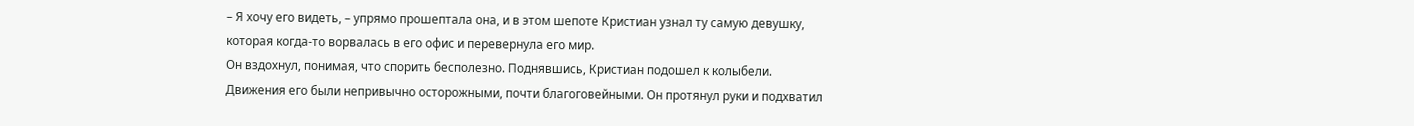– Я хочу его видеть, – упрямо прошептала она, и в этом шепоте Кристиан узнал ту самую девушку, которая когда-то ворвалась в его офис и перевернула его мир.
Он вздохнул, понимая, что спорить бесполезно. Поднявшись, Кристиан подошел к колыбели. Движения его были непривычно осторожными, почти благоговейными. Он протянул руки и подхватил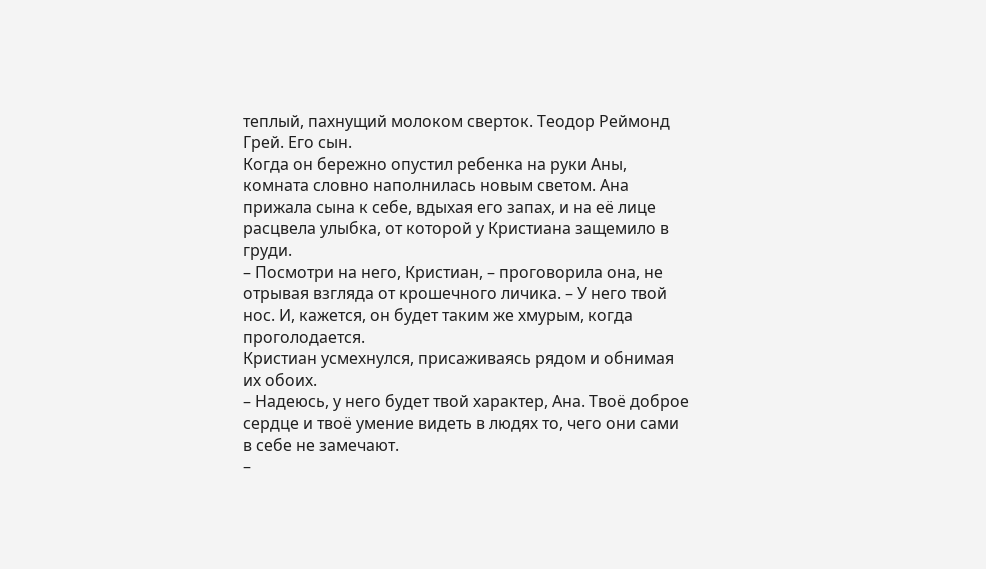теплый, пахнущий молоком сверток. Теодор Реймонд Грей. Его сын.
Когда он бережно опустил ребенка на руки Аны, комната словно наполнилась новым светом. Ана прижала сына к себе, вдыхая его запах, и на её лице расцвела улыбка, от которой у Кристиана защемило в груди.
– Посмотри на него, Кристиан, – проговорила она, не отрывая взгляда от крошечного личика. – У него твой нос. И, кажется, он будет таким же хмурым, когда проголодается.
Кристиан усмехнулся, присаживаясь рядом и обнимая их обоих.
– Надеюсь, у него будет твой характер, Ана. Твоё доброе сердце и твоё умение видеть в людях то, чего они сами в себе не замечают.
–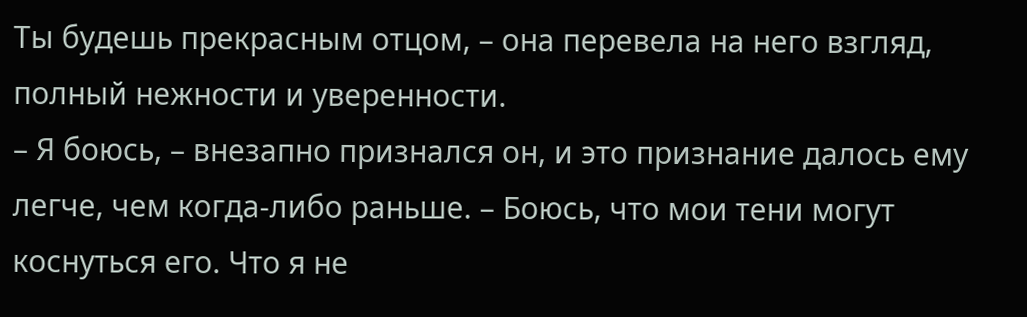Ты будешь прекрасным отцом, – она перевела на него взгляд, полный нежности и уверенности.
– Я боюсь, – внезапно признался он, и это признание далось ему легче, чем когда-либо раньше. – Боюсь, что мои тени могут коснуться его. Что я не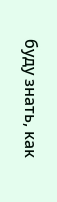буду знать, как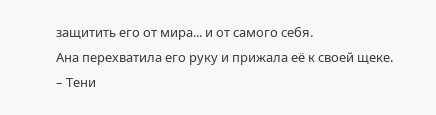защитить его от мира... и от самого себя.
Ана перехватила его руку и прижала её к своей щеке.
– Тени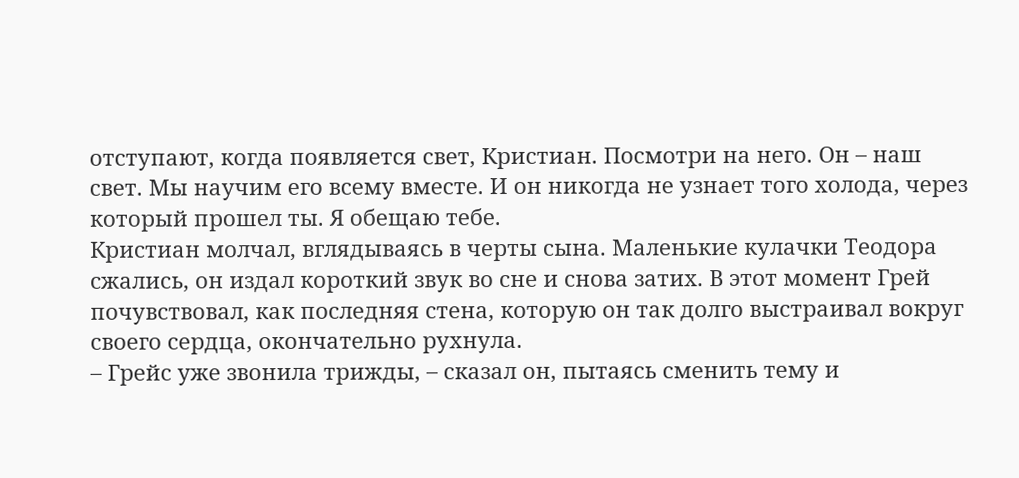отступают, когда появляется свет, Кристиан. Посмотри на него. Он – наш свет. Мы научим его всему вместе. И он никогда не узнает того холода, через который прошел ты. Я обещаю тебе.
Кристиан молчал, вглядываясь в черты сына. Маленькие кулачки Теодора сжались, он издал короткий звук во сне и снова затих. В этот момент Грей почувствовал, как последняя стена, которую он так долго выстраивал вокруг своего сердца, окончательно рухнула.
– Грейс уже звонила трижды, – сказал он, пытаясь сменить тему и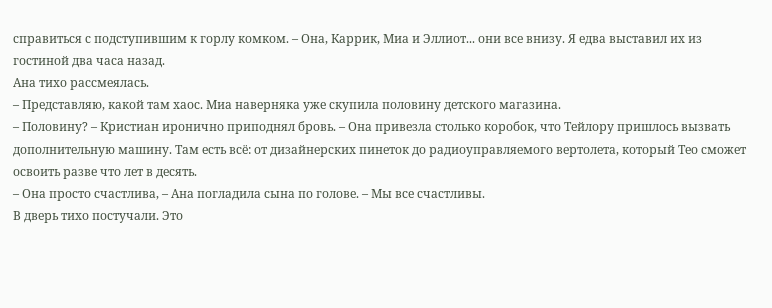справиться с подступившим к горлу комком. – Она, Каррик, Миа и Эллиот... они все внизу. Я едва выставил их из гостиной два часа назад.
Ана тихо рассмеялась.
– Представляю, какой там хаос. Миа наверняка уже скупила половину детского магазина.
– Половину? – Кристиан иронично приподнял бровь. – Она привезла столько коробок, что Тейлору пришлось вызвать дополнительную машину. Там есть всё: от дизайнерских пинеток до радиоуправляемого вертолета, который Тео сможет освоить разве что лет в десять.
– Она просто счастлива, – Ана погладила сына по голове. – Мы все счастливы.
В дверь тихо постучали. Это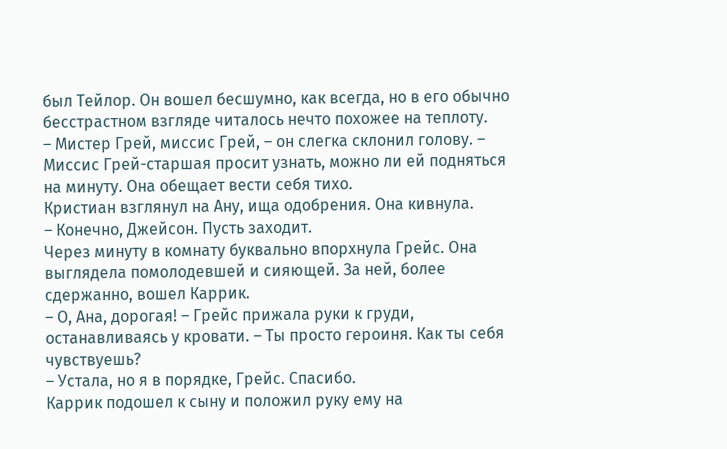был Тейлор. Он вошел бесшумно, как всегда, но в его обычно бесстрастном взгляде читалось нечто похожее на теплоту.
– Мистер Грей, миссис Грей, – он слегка склонил голову. – Миссис Грей-старшая просит узнать, можно ли ей подняться на минуту. Она обещает вести себя тихо.
Кристиан взглянул на Ану, ища одобрения. Она кивнула.
– Конечно, Джейсон. Пусть заходит.
Через минуту в комнату буквально впорхнула Грейс. Она выглядела помолодевшей и сияющей. За ней, более сдержанно, вошел Каррик.
– О, Ана, дорогая! – Грейс прижала руки к груди, останавливаясь у кровати. – Ты просто героиня. Как ты себя чувствуешь?
– Устала, но я в порядке, Грейс. Спасибо.
Каррик подошел к сыну и положил руку ему на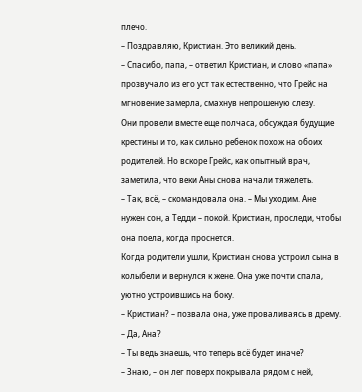плечо.
– Поздравляю, Кристиан. Это великий день.
– Спасибо, папа, – ответил Кристиан, и слово «папа» прозвучало из его уст так естественно, что Грейс на мгновение замерла, смахнув непрошеную слезу.
Они провели вместе еще полчаса, обсуждая будущие крестины и то, как сильно ребенок похож на обоих родителей. Но вскоре Грейс, как опытный врач, заметила, что веки Аны снова начали тяжелеть.
– Так, всё, – скомандовала она. – Мы уходим. Ане нужен сон, а Тедди – покой. Кристиан, проследи, чтобы она поела, когда проснется.
Когда родители ушли, Кристиан снова устроил сына в колыбели и вернулся к жене. Она уже почти спала, уютно устроившись на боку.
– Кристиан? – позвала она, уже проваливаясь в дрему.
– Да, Ана?
– Ты ведь знаешь, что теперь всё будет иначе?
– Знаю, – он лег поверх покрывала рядом с ней,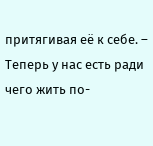притягивая её к себе. – Теперь у нас есть ради чего жить по-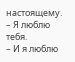настоящему.
– Я люблю тебя.
– И я люблю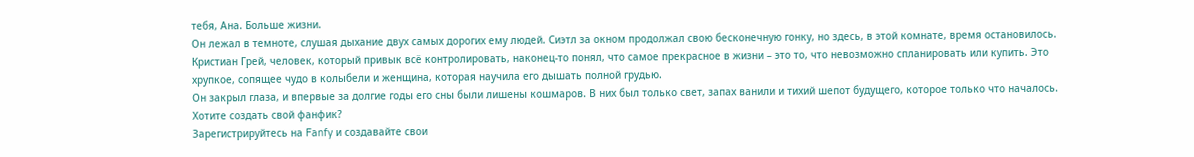тебя, Ана. Больше жизни.
Он лежал в темноте, слушая дыхание двух самых дорогих ему людей. Сиэтл за окном продолжал свою бесконечную гонку, но здесь, в этой комнате, время остановилось. Кристиан Грей, человек, который привык всё контролировать, наконец-то понял, что самое прекрасное в жизни – это то, что невозможно спланировать или купить. Это хрупкое, сопящее чудо в колыбели и женщина, которая научила его дышать полной грудью.
Он закрыл глаза, и впервые за долгие годы его сны были лишены кошмаров. В них был только свет, запах ванили и тихий шепот будущего, которое только что началось.
Хотите создать свой фанфик?
Зарегистрируйтесь на Fanfy и создавайте свои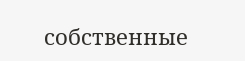собственные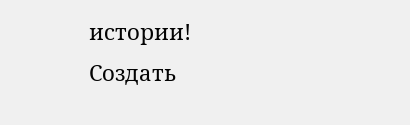истории!
Создать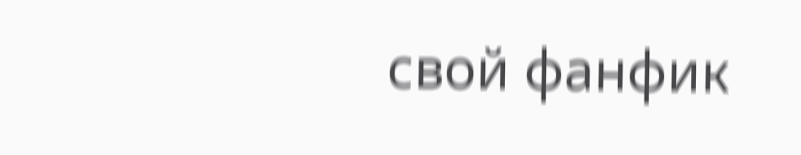свой фанфик